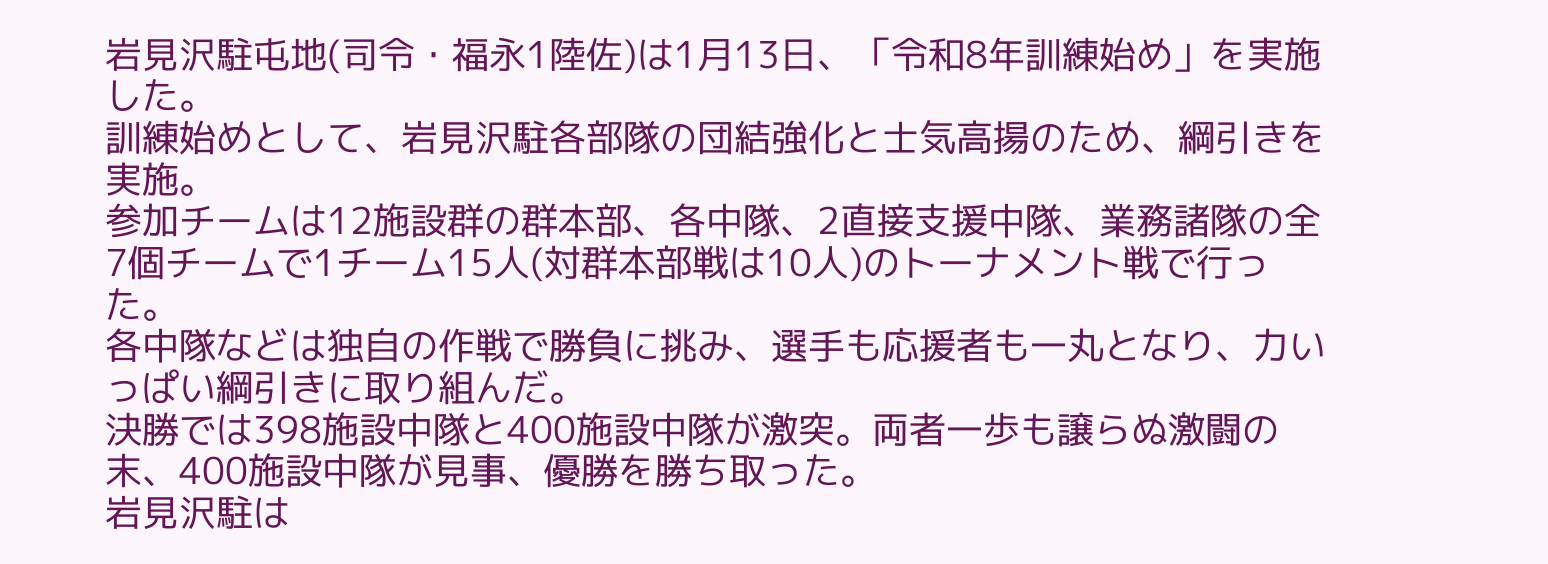岩見沢駐屯地(司令・福永1陸佐)は1月13日、「令和8年訓練始め」を実施した。
訓練始めとして、岩見沢駐各部隊の団結強化と士気高揚のため、綱引きを実施。
参加チームは12施設群の群本部、各中隊、2直接支援中隊、業務諸隊の全7個チームで1チーム15人(対群本部戦は10人)のトーナメント戦で行った。
各中隊などは独自の作戦で勝負に挑み、選手も応援者も一丸となり、力いっぱい綱引きに取り組んだ。
決勝では398施設中隊と400施設中隊が激突。両者一歩も譲らぬ激闘の末、400施設中隊が見事、優勝を勝ち取った。
岩見沢駐は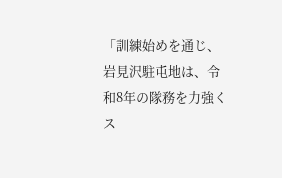「訓練始めを通じ、岩見沢駐屯地は、令和8年の隊務を力強くス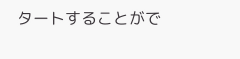タートすることがで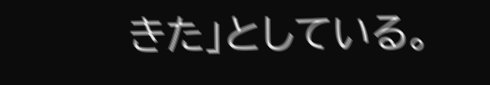きた」としている。